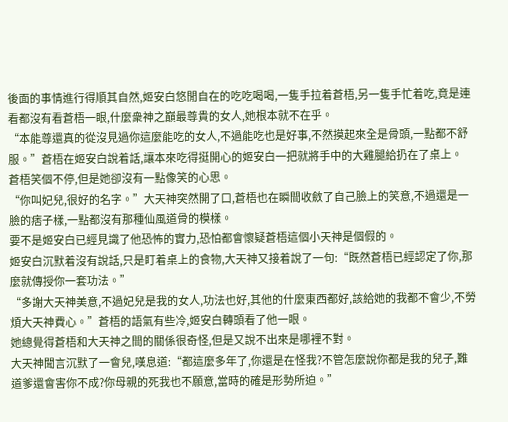後面的事情進行得順其自然,姬安白悠閒自在的吃吃喝喝,一隻手拉着蒼梧,另一隻手忙着吃,竟是連看都沒有看蒼梧一眼,什麼衆神之巔最尊貴的女人,她根本就不在乎。
“本能尊還真的從沒見過你這麼能吃的女人,不過能吃也是好事,不然摸起來全是骨頭,一點都不舒服。”蒼梧在姬安白說着話,讓本來吃得挺開心的姬安白一把就將手中的大雞腿給扔在了桌上。
蒼梧笑個不停,但是她卻沒有一點像笑的心思。
“你叫妃兒,很好的名字。”大天神突然開了口,蒼梧也在瞬間收斂了自己臉上的笑意,不過還是一臉的痞子樣,一點都沒有那種仙風道骨的模樣。
要不是姬安白已經見識了他恐怖的實力,恐怕都會懷疑蒼梧這個小天神是個假的。
姬安白沉默着沒有說話,只是盯着桌上的食物,大天神又接着說了一句:“既然蒼梧已經認定了你,那麼就傳授你一套功法。”
“多謝大天神美意,不過妃兒是我的女人,功法也好,其他的什麼東西都好,該給她的我都不會少,不勞煩大天神費心。”蒼梧的語氣有些冷,姬安白轉頭看了他一眼。
她總覺得蒼梧和大天神之間的關係很奇怪,但是又說不出來是哪裡不對。
大天神聞言沉默了一會兒,嘆息道:“都這麼多年了,你還是在怪我?不管怎麼說你都是我的兒子,難道爹還會害你不成?你母親的死我也不願意,當時的確是形勢所迫。”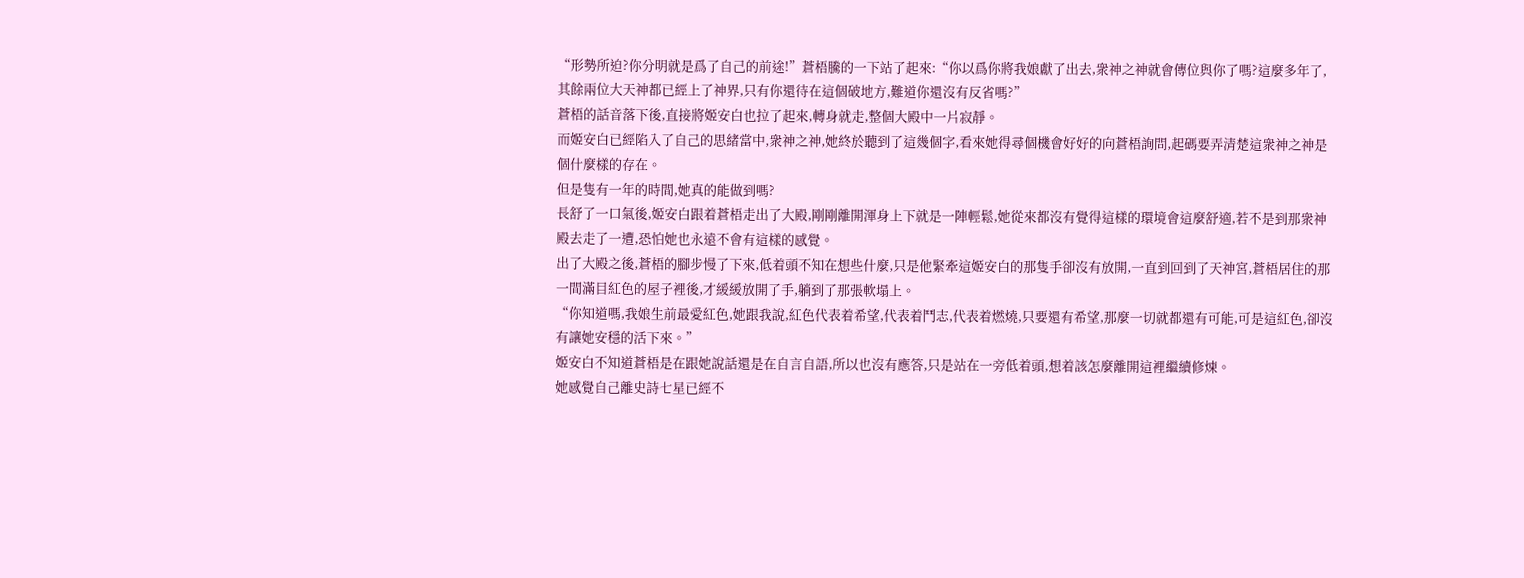“形勢所迫?你分明就是爲了自己的前途!”蒼梧騰的一下站了起來:“你以爲你將我娘獻了出去,衆神之神就會傳位與你了嗎?這麼多年了,其餘兩位大天神都已經上了神界,只有你還待在這個破地方,難道你還沒有反省嗎?”
蒼梧的話音落下後,直接將姬安白也拉了起來,轉身就走,整個大殿中一片寂靜。
而姬安白已經陷入了自己的思緒當中,衆神之神,她終於聽到了這幾個字,看來她得尋個機會好好的向蒼梧詢問,起碼要弄清楚這衆神之神是個什麼樣的存在。
但是隻有一年的時間,她真的能做到嗎?
長舒了一口氣後,姬安白跟着蒼梧走出了大殿,剛剛離開渾身上下就是一陣輕鬆,她從來都沒有覺得這樣的環境會這麼舒適,若不是到那衆神殿去走了一遭,恐怕她也永遠不會有這樣的感覺。
出了大殿之後,蒼梧的腳步慢了下來,低着頭不知在想些什麼,只是他緊牽這姬安白的那隻手卻沒有放開,一直到回到了天神宮,蒼梧居住的那一間滿目紅色的屋子裡後,才緩緩放開了手,躺到了那張軟塌上。
“你知道嗎,我娘生前最愛紅色,她跟我說,紅色代表着希望,代表着鬥志,代表着燃燒,只要還有希望,那麼一切就都還有可能,可是這紅色,卻沒有讓她安穩的活下來。”
姬安白不知道蒼梧是在跟她說話還是在自言自語,所以也沒有應答,只是站在一旁低着頭,想着該怎麼離開這裡繼續修煉。
她感覺自己離史詩七星已經不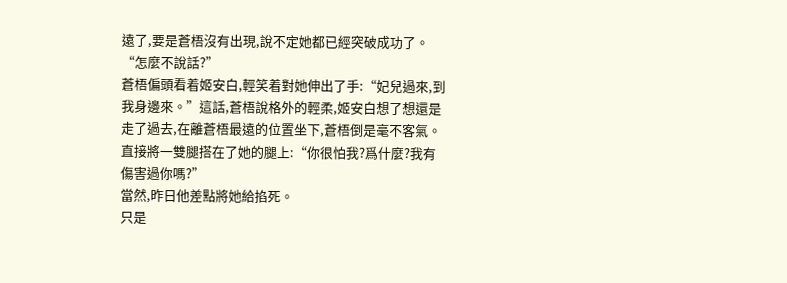遠了,要是蒼梧沒有出現,說不定她都已經突破成功了。
“怎麼不說話?”
蒼梧偏頭看着姬安白,輕笑着對她伸出了手:“妃兒過來,到我身邊來。”這話,蒼梧說格外的輕柔,姬安白想了想還是走了過去,在離蒼梧最遠的位置坐下,蒼梧倒是毫不客氣。
直接將一雙腿搭在了她的腿上:“你很怕我?爲什麼?我有傷害過你嗎?”
當然,昨日他差點將她給掐死。
只是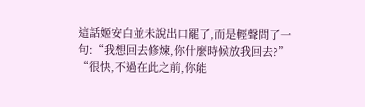這話姬安白並未說出口罷了,而是輕聲問了一句:“我想回去修煉,你什麼時候放我回去?”
“很快,不過在此之前,你能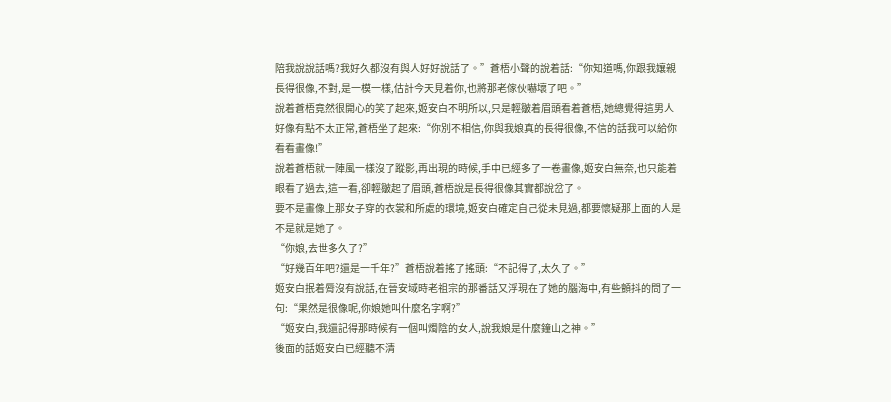陪我說說話嗎?我好久都沒有與人好好說話了。”蒼梧小聲的說着話:“你知道嗎,你跟我孃親長得很像,不對,是一模一樣,估計今天見着你,也將那老傢伙嚇壞了吧。”
說着蒼梧竟然很開心的笑了起來,姬安白不明所以,只是輕皺着眉頭看着蒼梧,她總覺得這男人好像有點不太正常,蒼梧坐了起來:“你別不相信,你與我娘真的長得很像,不信的話我可以給你看看畫像!”
說着蒼梧就一陣風一樣沒了蹤影,再出現的時候,手中已經多了一卷畫像,姬安白無奈,也只能着眼看了過去,這一看,卻輕皺起了眉頭,蒼梧說是長得很像其實都說岔了。
要不是畫像上那女子穿的衣裳和所處的環境,姬安白確定自己從未見過,都要懷疑那上面的人是不是就是她了。
“你娘,去世多久了?”
“好幾百年吧?還是一千年?”蒼梧說着搖了搖頭:“不記得了,太久了。”
姬安白抿着脣沒有說話,在晉安域時老祖宗的那番話又浮現在了她的腦海中,有些顫抖的問了一句:“果然是很像呢,你娘她叫什麼名字啊?”
“姬安白,我還記得那時候有一個叫燭陰的女人,說我娘是什麼鐘山之神。”
後面的話姬安白已經聽不清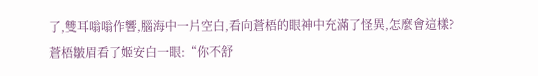了,雙耳嗡嗡作響,腦海中一片空白,看向蒼梧的眼神中充滿了怪異,怎麼會這樣?
蒼梧皺眉看了姬安白一眼:“你不舒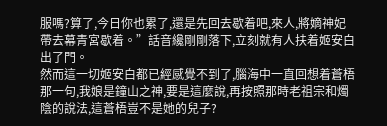服嗎?算了,今日你也累了,還是先回去歇着吧,來人,將嫡神妃帶去幕青宮歇着。”話音纔剛剛落下,立刻就有人扶着姬安白出了門。
然而這一切姬安白都已經感覺不到了,腦海中一直回想着蒼梧那一句,我娘是鐘山之神,要是這麼說,再按照那時老祖宗和燭陰的說法,這蒼梧豈不是她的兒子?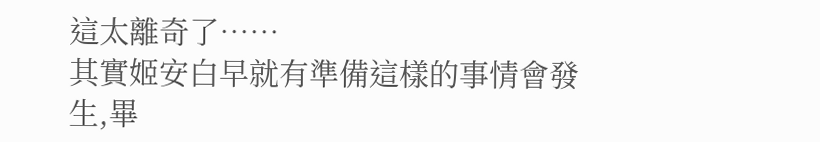這太離奇了……
其實姬安白早就有準備這樣的事情會發生,畢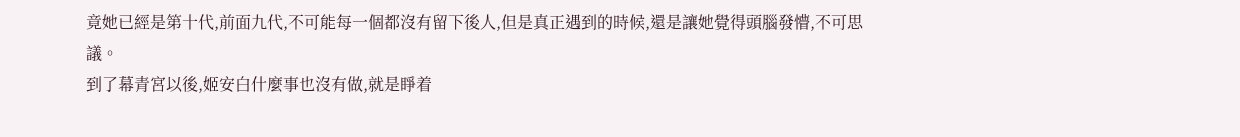竟她已經是第十代,前面九代,不可能每一個都沒有留下後人,但是真正遇到的時候,還是讓她覺得頭腦發懵,不可思議。
到了幕青宮以後,姬安白什麼事也沒有做,就是睜着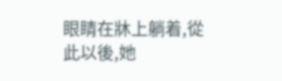眼睛在牀上躺着,從此以後,她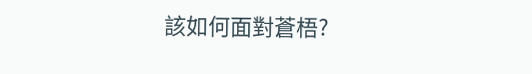該如何面對蒼梧?